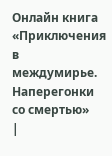Онлайн книга «Приключения в междумирье. Наперегонки со смертью»
|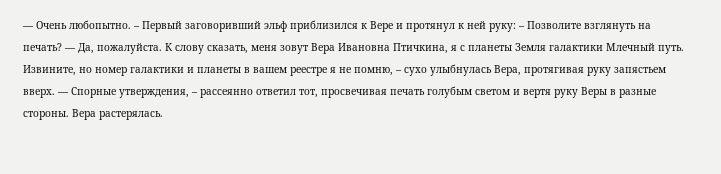— Очень любопытно. – Первый заговоривший эльф приблизился к Вере и протянул к ней руку: – Позволите взглянуть на печать? — Да, пожалуйста. К слову сказать, меня зовут Вера Ивановна Птичкина, я с планеты Земля галактики Млечный путь. Извините, но номер галактики и планеты в вашем реестре я не помню, – сухо улыбнулась Вера, протягивая руку запястьем вверх. — Спорные утверждения, – рассеянно ответил тот, просвечивая печать голубым светом и вертя руку Веры в разные стороны. Вера растерялась.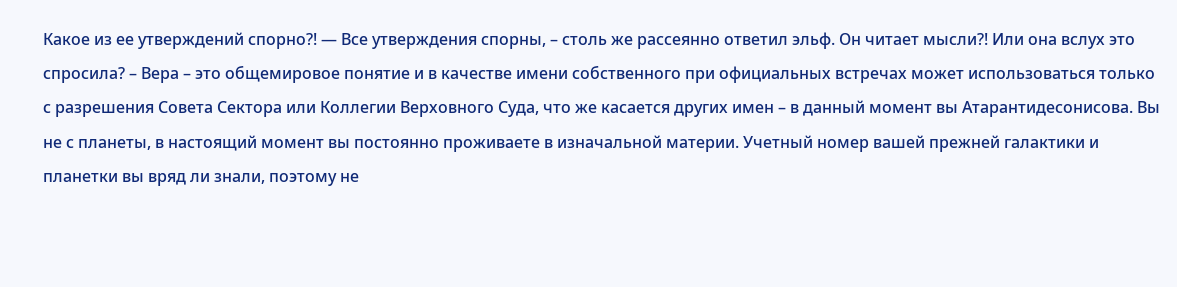Какое из ее утверждений спорно?! — Все утверждения спорны, – столь же рассеянно ответил эльф. Он читает мысли?! Или она вслух это спросила? – Вера – это общемировое понятие и в качестве имени собственного при официальных встречах может использоваться только с разрешения Совета Сектора или Коллегии Верховного Суда, что же касается других имен – в данный момент вы Атарантидесонисова. Вы не с планеты, в настоящий момент вы постоянно проживаете в изначальной материи. Учетный номер вашей прежней галактики и планетки вы вряд ли знали, поэтому не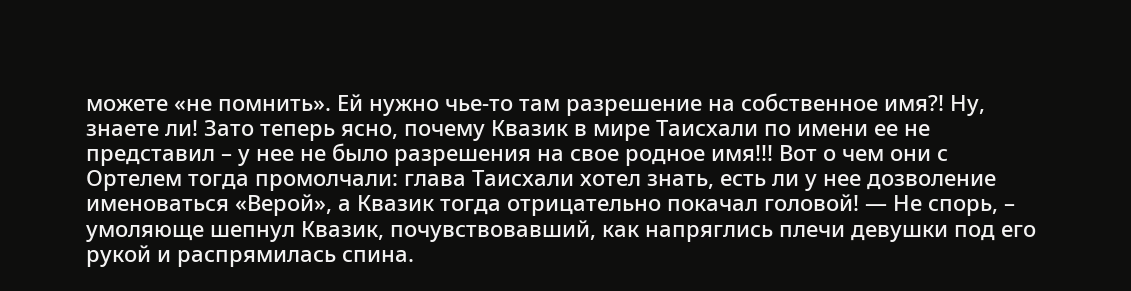можете «не помнить». Ей нужно чье-то там разрешение на собственное имя?! Ну, знаете ли! Зато теперь ясно, почему Квазик в мире Таисхали по имени ее не представил – у нее не было разрешения на свое родное имя!!! Вот о чем они с Ортелем тогда промолчали: глава Таисхали хотел знать, есть ли у нее дозволение именоваться «Верой», а Квазик тогда отрицательно покачал головой! — Не спорь, – умоляюще шепнул Квазик, почувствовавший, как напряглись плечи девушки под его рукой и распрямилась спина.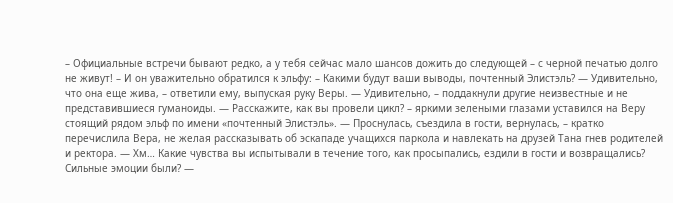– Официальные встречи бывают редко, а у тебя сейчас мало шансов дожить до следующей – с черной печатью долго не живут! – И он уважительно обратился к эльфу: – Какими будут ваши выводы, почтенный Элистэль? — Удивительно, что она еще жива, – ответили ему, выпуская руку Веры. — Удивительно, – поддакнули другие неизвестные и не представившиеся гуманоиды. — Расскажите, как вы провели цикл? – яркими зелеными глазами уставился на Веру стоящий рядом эльф по имени «почтенный Элистэль». — Проснулась, съездила в гости, вернулась, – кратко перечислила Вера, не желая рассказывать об эскападе учащихся паркола и навлекать на друзей Тана гнев родителей и ректора. — Хм… Какие чувства вы испытывали в течение того, как просыпались, ездили в гости и возвращались? Сильные эмоции были? —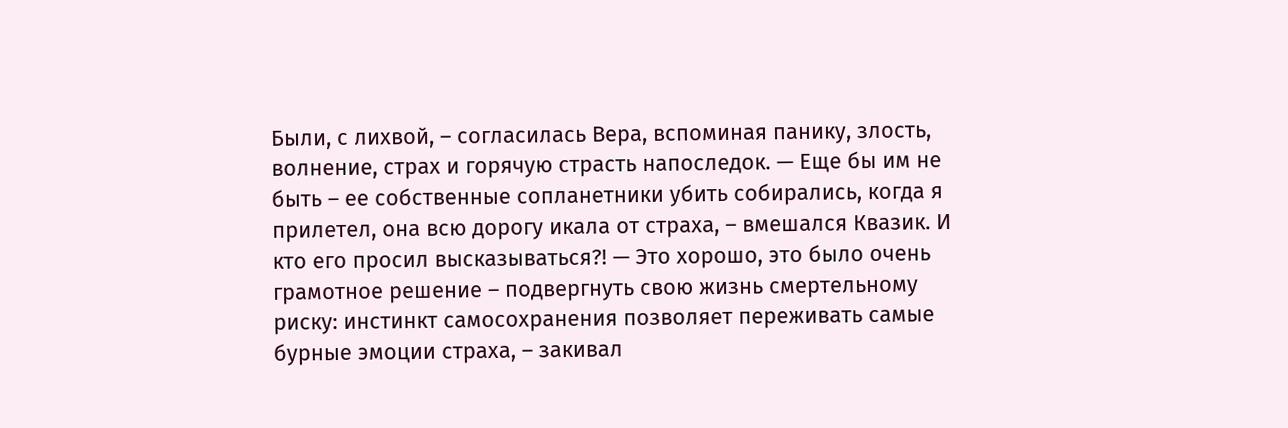Были, с лихвой, – согласилась Вера, вспоминая панику, злость, волнение, страх и горячую страсть напоследок. — Еще бы им не быть – ее собственные сопланетники убить собирались, когда я прилетел, она всю дорогу икала от страха, – вмешался Квазик. И кто его просил высказываться?! — Это хорошо, это было очень грамотное решение – подвергнуть свою жизнь смертельному риску: инстинкт самосохранения позволяет переживать самые бурные эмоции страха, – закивал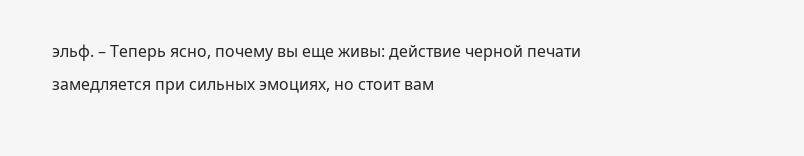эльф. – Теперь ясно, почему вы еще живы: действие черной печати замедляется при сильных эмоциях, но стоит вам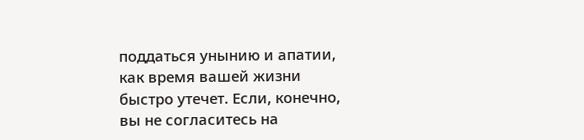поддаться унынию и апатии, как время вашей жизни быстро утечет. Если, конечно, вы не согласитесь на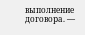выполнение договора. —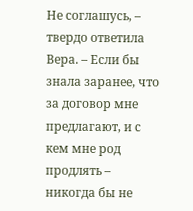Не соглашусь, – твердо ответила Вера. – Если бы знала заранее, что за договор мне предлагают, и с кем мне род продлять – никогда бы не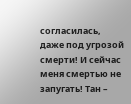согласилась, даже под угрозой смерти! И сейчас меня смертью не запугать! Тан –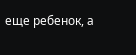еще ребенок, а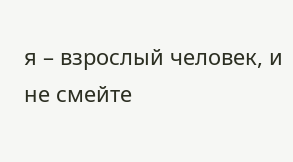я – взрослый человек, и не смейте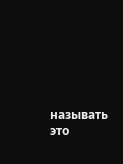называть это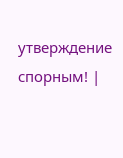утверждение спорным! |